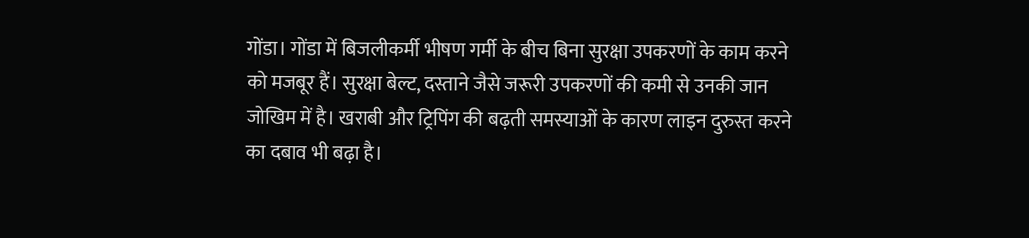गोंडा। गोंडा में बिजलीकर्मी भीषण गर्मी के बीच बिना सुरक्षा उपकरणों के काम करने को मजबूर हैं। सुरक्षा बेल्ट, दस्ताने जैसे जरूरी उपकरणों की कमी से उनकी जान जोखिम में है। खराबी और ट्रिपिंग की बढ़ती समस्याओं के कारण लाइन दुरुस्त करने का दबाव भी बढ़ा है।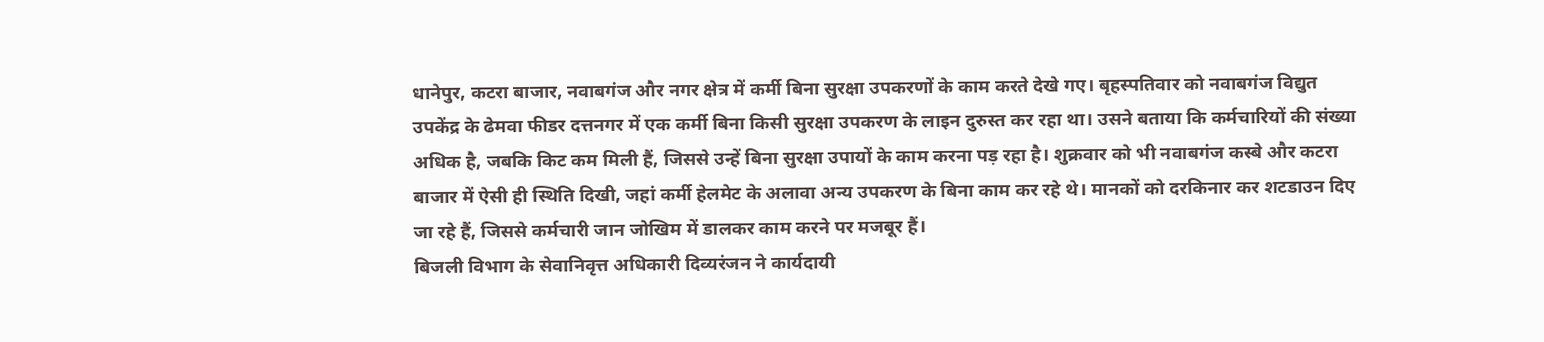धानेपुर, कटरा बाजार, नवाबगंज और नगर क्षेत्र में कर्मी बिना सुरक्षा उपकरणों के काम करते देखे गए। बृहस्पतिवार को नवाबगंज विद्युत उपकेंद्र के ढेमवा फीडर दत्तनगर में एक कर्मी बिना किसी सुरक्षा उपकरण के लाइन दुरुस्त कर रहा था। उसने बताया कि कर्मचारियों की संख्या अधिक है, जबकि किट कम मिली हैं, जिससे उन्हें बिना सुरक्षा उपायों के काम करना पड़ रहा है। शुक्रवार को भी नवाबगंज कस्बे और कटरा बाजार में ऐसी ही स्थिति दिखी, जहां कर्मी हेलमेट के अलावा अन्य उपकरण के बिना काम कर रहे थे। मानकों को दरकिनार कर शटडाउन दिए जा रहे हैं, जिससे कर्मचारी जान जोखिम में डालकर काम करने पर मजबूर हैं।
बिजली विभाग के सेवानिवृत्त अधिकारी दिव्यरंजन ने कार्यदायी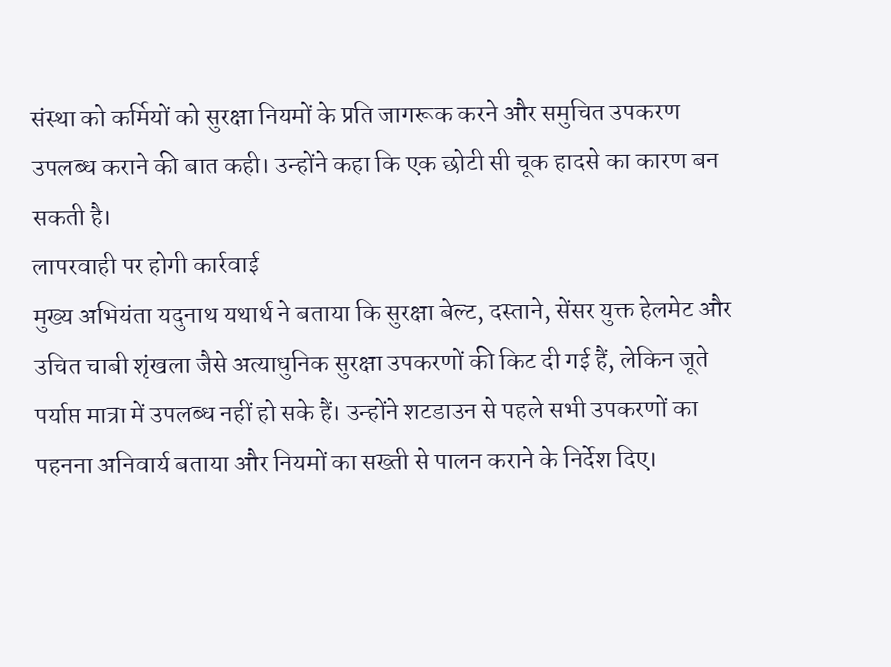संस्था को कर्मियों को सुरक्षा नियमों के प्रति जागरूक करने और समुचित उपकरण उपलब्ध कराने की बात कही। उन्होंने कहा कि एक छोटी सी चूक हादसे का कारण बन सकती है।
लापरवाही पर होगी कार्रवाई
मुख्य अभियंता यदुनाथ यथार्थ ने बताया कि सुरक्षा बेल्ट, दस्ताने, सेंसर युक्त हेलमेट और उचित चाबी शृंखला जैसे अत्याधुनिक सुरक्षा उपकरणों की किट दी गई हैं, लेकिन जूते पर्याप्त मात्रा में उपलब्ध नहीं हो सके हैं। उन्होंने शटडाउन से पहले सभी उपकरणों का पहनना अनिवार्य बताया और नियमों का सख्ती से पालन कराने के निर्देश दिए।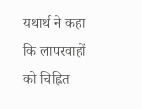यथार्थ ने कहा कि लापरवाहों को चिह्नित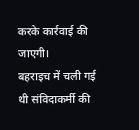करके कार्रवाई की जाएगी।
बहराइच में चली गई थी संविदाकर्मी की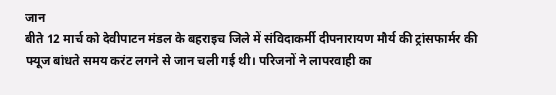जान
बीते 12 मार्च को देवीपाटन मंडल के बहराइच जिले में संविदाकर्मी दीपनारायण मौर्य की ट्रांसफार्मर की फ्यूज बांधते समय करंट लगने से जान चली गई थी। परिजनों ने लापरवाही का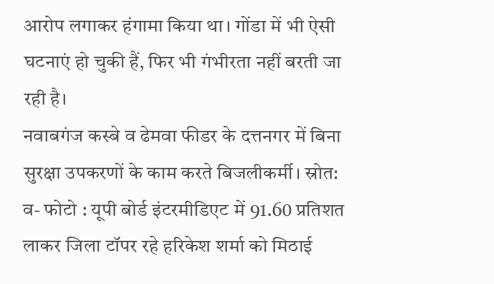आरोप लगाकर हंगामा किया था। गोंडा में भी ऐसी घटनाएं हो चुकी हैं, फिर भी गंभीरता नहीं बरती जा रही है।
नवाबगंज कस्बे व ढेमवा फीडर के दत्तनगर में बिना सुरक्षा उपकरणों के काम करते बिजलीकर्मी। स्रोत: व- फोटो : यूपी बोर्ड इंटरमीडिएट में 91.60 प्रतिशत लाकर जिला टॉपर रहे हरिकेश शर्मा को मिठाई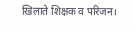खिलाते शिक्षक व परिजन।